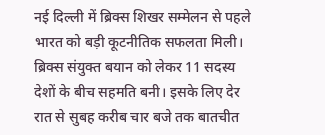नई दिल्ली में ब्रिक्स शिखर सम्मेलन से पहले भारत को बड़ी कूटनीतिक सफलता मिली। ब्रिक्स संयुक्त बयान को लेकर 11 सदस्य देशों के बीच सहमति बनी। इसके लिए देर रात से सुबह करीब चार बजे तक बातचीत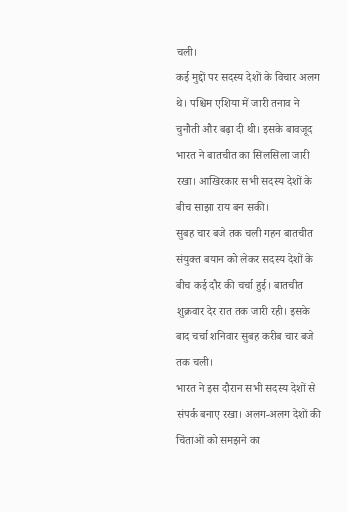चली।
कई मुद्दों पर सदस्य देशों के विचार अलग थे। पश्चिम एशिया में जारी तनाव ने चुनौती और बढ़ा दी थी। इसके बावजूद भारत ने बातचीत का सिलसिला जारी रखा। आखिरकार सभी सदस्य देशों के बीच साझा राय बन सकी।
सुबह चार बजे तक चली गहन बातचीत
संयुक्त बयान को लेकर सदस्य देशों के बीच कई दौर की चर्चा हुई। बातचीत शुक्रवार देर रात तक जारी रही। इसके बाद चर्चा शनिवार सुबह करीब चार बजे तक चली।
भारत ने इस दौरान सभी सदस्य देशों से संपर्क बनाए रखा। अलग-अलग देशों की चिंताओं को समझने का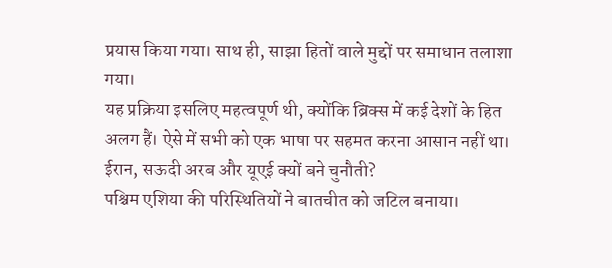प्रयास किया गया। साथ ही, साझा हितों वाले मुद्दों पर समाधान तलाशा गया।
यह प्रक्रिया इसलिए महत्वपूर्ण थी, क्योंकि ब्रिक्स में कई देशों के हित अलग हैं। ऐसे में सभी को एक भाषा पर सहमत करना आसान नहीं था।
ईरान, सऊदी अरब और यूएई क्यों बने चुनौती?
पश्चिम एशिया की परिस्थितियों ने बातचीत को जटिल बनाया।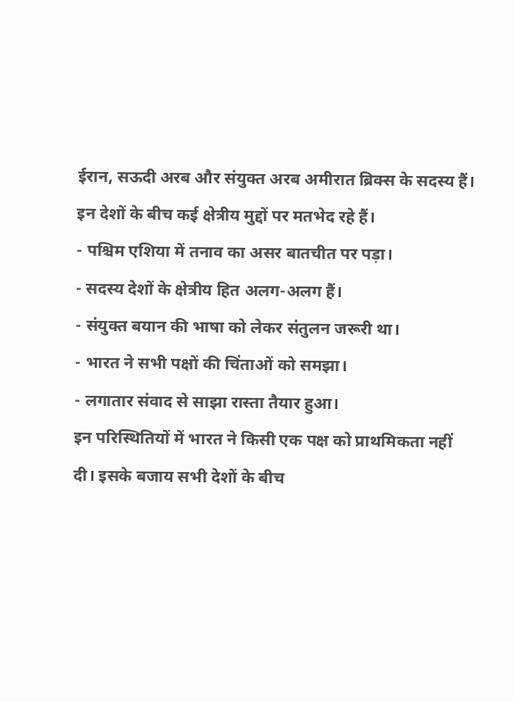ईरान, सऊदी अरब और संयुक्त अरब अमीरात ब्रिक्स के सदस्य हैं। इन देशों के बीच कई क्षेत्रीय मुद्दों पर मतभेद रहे हैं।
- पश्चिम एशिया में तनाव का असर बातचीत पर पड़ा।
- सदस्य देशों के क्षेत्रीय हित अलग-अलग हैं।
- संयुक्त बयान की भाषा को लेकर संतुलन जरूरी था।
- भारत ने सभी पक्षों की चिंताओं को समझा।
- लगातार संवाद से साझा रास्ता तैयार हुआ।
इन परिस्थितियों में भारत ने किसी एक पक्ष को प्राथमिकता नहीं दी। इसके बजाय सभी देशों के बीच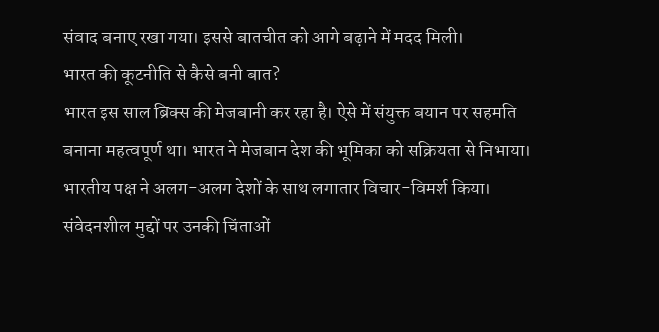संवाद बनाए रखा गया। इससे बातचीत को आगे बढ़ाने में मदद मिली।
भारत की कूटनीति से कैसे बनी बात?
भारत इस साल ब्रिक्स की मेजबानी कर रहा है। ऐसे में संयुक्त बयान पर सहमति बनाना महत्वपूर्ण था। भारत ने मेजबान देश की भूमिका को सक्रियता से निभाया।
भारतीय पक्ष ने अलग-अलग देशों के साथ लगातार विचार-विमर्श किया। संवेदनशील मुद्दों पर उनकी चिंताओं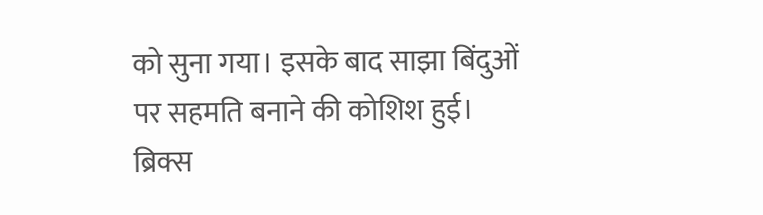को सुना गया। इसके बाद साझा बिंदुओं पर सहमति बनाने की कोशिश हुई।
ब्रिक्स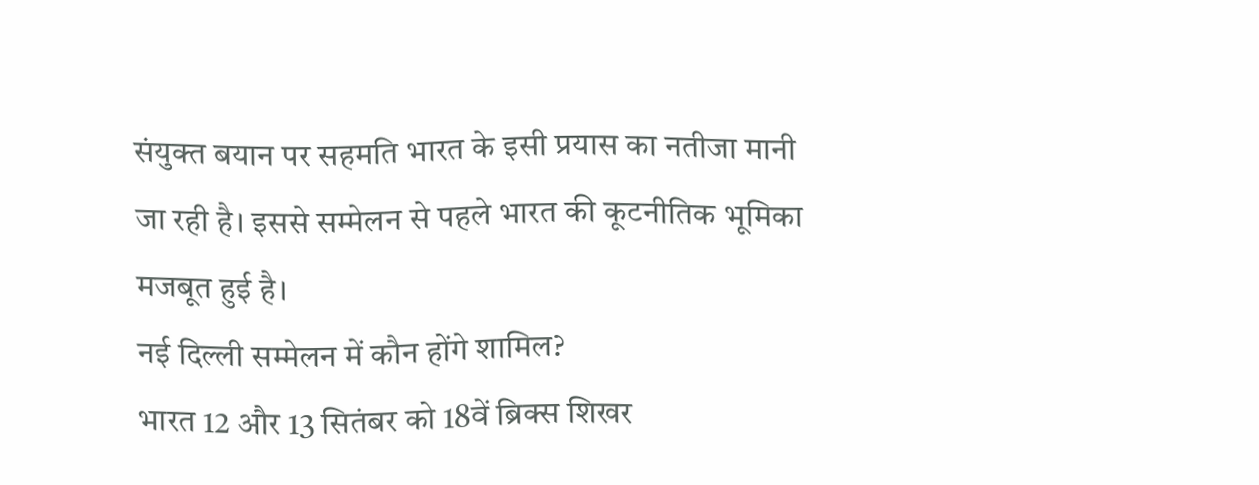संयुक्त बयान पर सहमति भारत के इसी प्रयास का नतीजा मानी जा रही है। इससे सम्मेलन से पहले भारत की कूटनीतिक भूमिका मजबूत हुई है।
नई दिल्ली सम्मेलन में कौन होंगे शामिल?
भारत 12 और 13 सितंबर को 18वें ब्रिक्स शिखर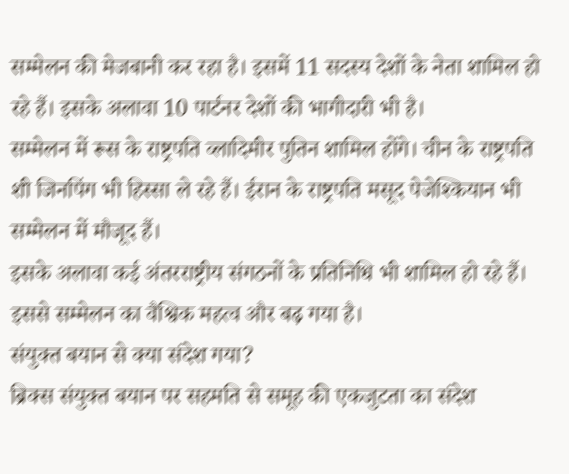सम्मेलन की मेजबानी कर रहा है। इसमें 11 सदस्य देशों के नेता शामिल हो रहे हैं। इसके अलावा 10 पार्टनर देशों की भागीदारी भी है।
सम्मेलन में रूस के राष्ट्रपति व्लादिमीर पुतिन शामिल होंगे। चीन के राष्ट्रपति शी जिनपिंग भी हिस्सा ले रहे हैं। ईरान के राष्ट्रपति मसूद पेजेश्कियान भी सम्मेलन में मौजूद हैं।
इसके अलावा कई अंतरराष्ट्रीय संगठनों के प्रतिनिधि भी शामिल हो रहे हैं। इससे सम्मेलन का वैश्विक महत्व और बढ़ गया है।
संयुक्त बयान से क्या संदेश गया?
ब्रिक्स संयुक्त बयान पर सहमति से समूह की एकजुटता का संदेश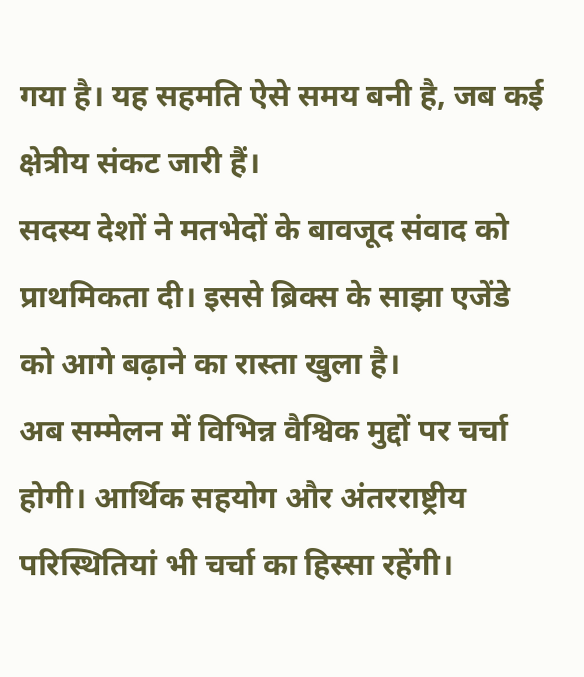गया है। यह सहमति ऐसे समय बनी है, जब कई क्षेत्रीय संकट जारी हैं।
सदस्य देशों ने मतभेदों के बावजूद संवाद को प्राथमिकता दी। इससे ब्रिक्स के साझा एजेंडे को आगे बढ़ाने का रास्ता खुला है।
अब सम्मेलन में विभिन्न वैश्विक मुद्दों पर चर्चा होगी। आर्थिक सहयोग और अंतरराष्ट्रीय परिस्थितियां भी चर्चा का हिस्सा रहेंगी।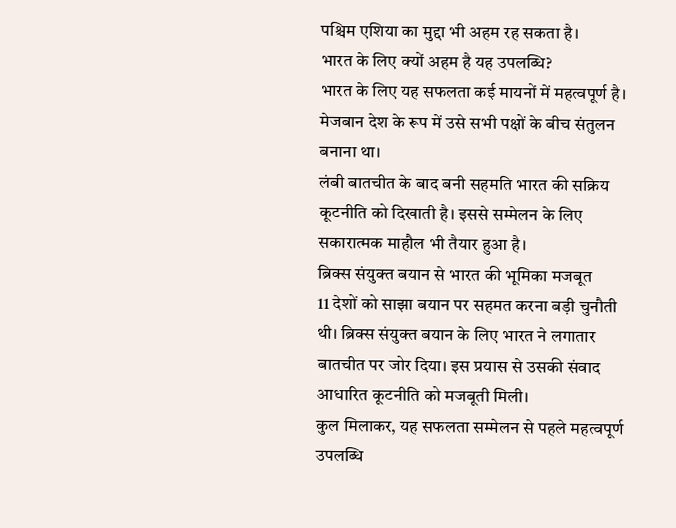पश्चिम एशिया का मुद्दा भी अहम रह सकता है।
भारत के लिए क्यों अहम है यह उपलब्धि?
भारत के लिए यह सफलता कई मायनों में महत्वपूर्ण है। मेजबान देश के रूप में उसे सभी पक्षों के बीच संतुलन बनाना था।
लंबी बातचीत के बाद बनी सहमति भारत की सक्रिय कूटनीति को दिखाती है। इससे सम्मेलन के लिए सकारात्मक माहौल भी तैयार हुआ है।
ब्रिक्स संयुक्त बयान से भारत की भूमिका मजबूत
11 देशों को साझा बयान पर सहमत करना बड़ी चुनौती थी। ब्रिक्स संयुक्त बयान के लिए भारत ने लगातार बातचीत पर जोर दिया। इस प्रयास से उसकी संवाद आधारित कूटनीति को मजबूती मिली।
कुल मिलाकर, यह सफलता सम्मेलन से पहले महत्वपूर्ण उपलब्धि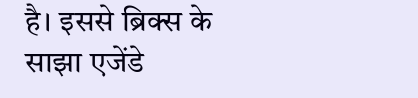है। इससे ब्रिक्स के साझा एजेंडे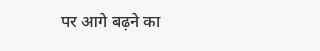पर आगे बढ़ने का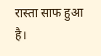रास्ता साफ हुआ है।